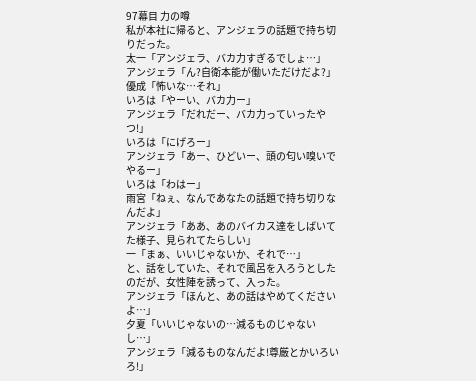97幕目 力の噂
私が本社に帰ると、アンジェラの話題で持ち切りだった。
太一「アンジェラ、バカ力すぎるでしょ…」
アンジェラ「ん?自衛本能が働いただけだよ?」
優成「怖いな…それ」
いろは「やーい、バカ力ー」
アンジェラ「だれだー、バカ力っていったやつ!」
いろは「にげろー」
アンジェラ「あー、ひどいー、頭の匂い嗅いでやるー」
いろは「わはー」
雨宮「ねぇ、なんであなたの話題で持ち切りなんだよ」
アンジェラ「ああ、あのバイカス達をしばいてた様子、見られてたらしい」
一「まぁ、いいじゃないか、それで…」
と、話をしていた、それで風呂を入ろうとしたのだが、女性陣を誘って、入った。
アンジェラ「ほんと、あの話はやめてくださいよ…」
夕夏「いいじゃないの…減るものじゃないし…」
アンジェラ「減るものなんだよ!尊厳とかいろいろ!」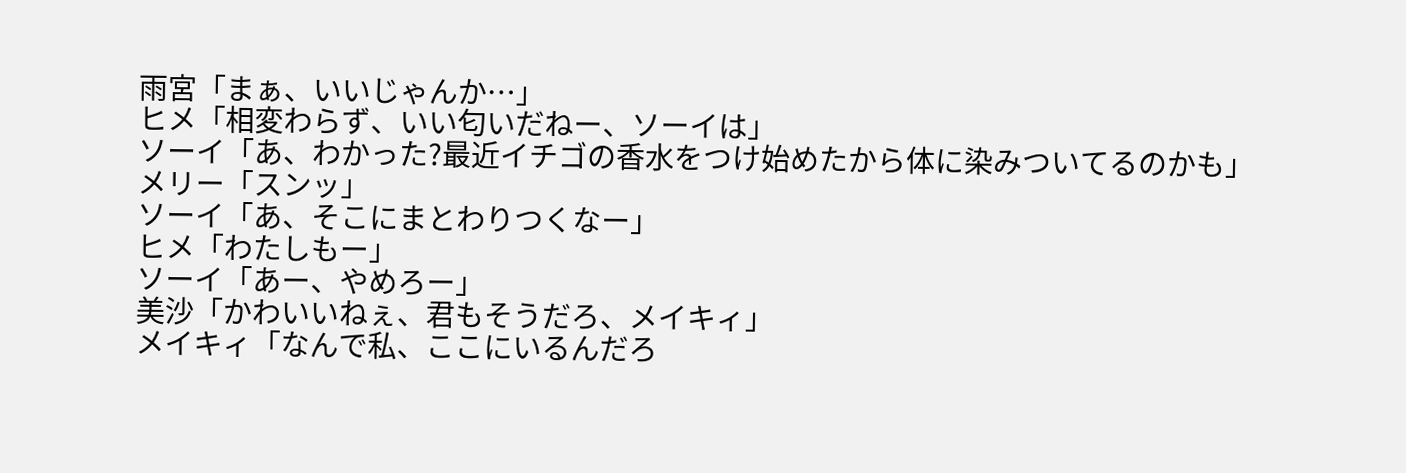雨宮「まぁ、いいじゃんか…」
ヒメ「相変わらず、いい匂いだねー、ソーイは」
ソーイ「あ、わかった?最近イチゴの香水をつけ始めたから体に染みついてるのかも」
メリー「スンッ」
ソーイ「あ、そこにまとわりつくなー」
ヒメ「わたしもー」
ソーイ「あー、やめろー」
美沙「かわいいねぇ、君もそうだろ、メイキィ」
メイキィ「なんで私、ここにいるんだろ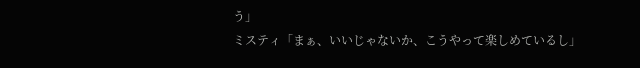う」
ミスティ「まぁ、いいじゃないか、こうやって楽しめているし」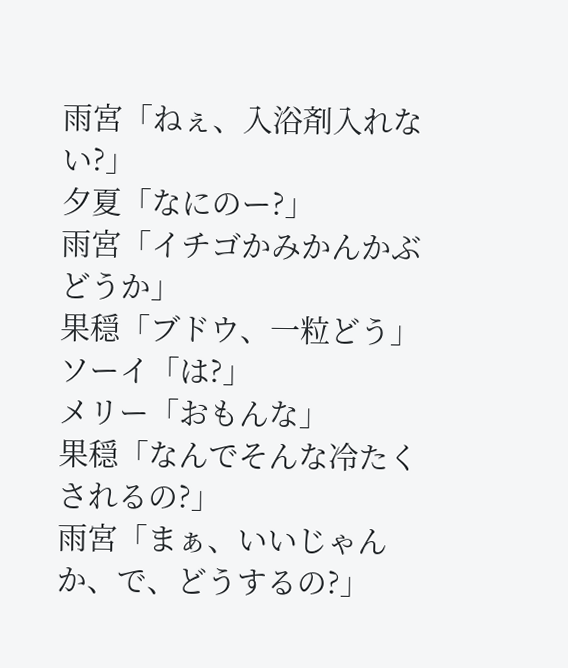雨宮「ねぇ、入浴剤入れない?」
夕夏「なにのー?」
雨宮「イチゴかみかんかぶどうか」
果穏「ブドウ、一粒どう」
ソーイ「は?」
メリー「おもんな」
果穏「なんでそんな冷たくされるの?」
雨宮「まぁ、いいじゃんか、で、どうするの?」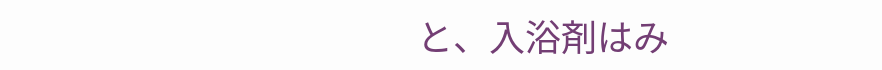と、入浴剤はみ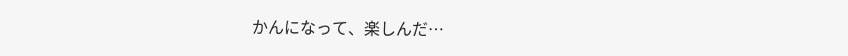かんになって、楽しんだ…